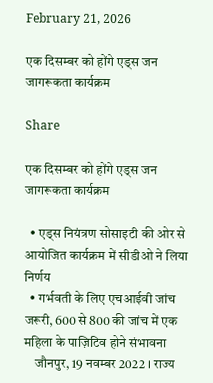February 21, 2026

एक दिसम्बर को होंगे एड्स जन जागरूकता कार्यक्रम

Share

एक दिसम्बर को होंगे एड्स जन जागरूकता कार्यक्रम

  • एड्स नियंत्रण सोसाइटी की ओर से आयोजित कार्यक्रम में सीडीओ ने लिया निर्णय
  • गर्भवती के लिए एचआईवी जांच जरूरी, 600 से 800 की जांच में एक महिला के पाज़िटिव होने संभावना
    जौनपुर, 19 नवम्बर 2022 । राज्य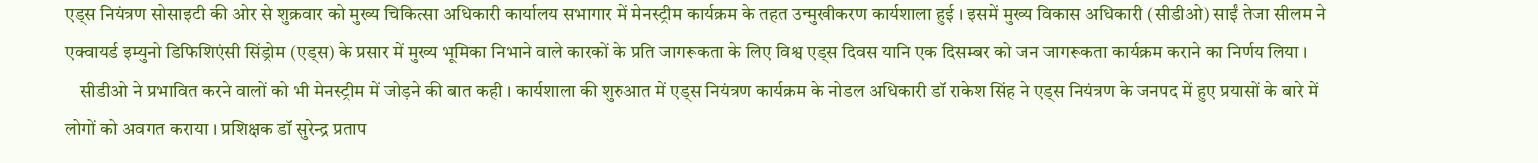एड्स नियंत्रण सोसाइटी की ओर से शुक्रवार को मुख्य चिकित्सा अधिकारी कार्यालय सभागार में मेनस्ट्रीम कार्यक्रम के तहत उन्मुखीकरण कार्यशाला हुई । इसमें मुख्य विकास अधिकारी (सीडीओ) साईं तेजा सीलम ने एक्वायर्ड इम्युनो डिफिशिएंसी सिंड्रोम (एड्स) के प्रसार में मुख्य भूमिका निभाने वाले कारकों के प्रति जागरूकता के लिए विश्व एड्स दिवस यानि एक दिसम्बर को जन जागरूकता कार्यक्रम कराने का निर्णय लिया ।
    सीडीओ ने प्रभावित करने वालों को भी मेनस्ट्रीम में जोड़ने की बात कही । कार्यशाला की शुरुआत में एड्स नियंत्रण कार्यक्रम के नोडल अधिकारी डॉ राकेश सिंह ने एड्स नियंत्रण के जनपद में हुए प्रयासों के बारे में लोगों को अवगत कराया । प्रशिक्षक डॉ सुरेन्द्र प्रताप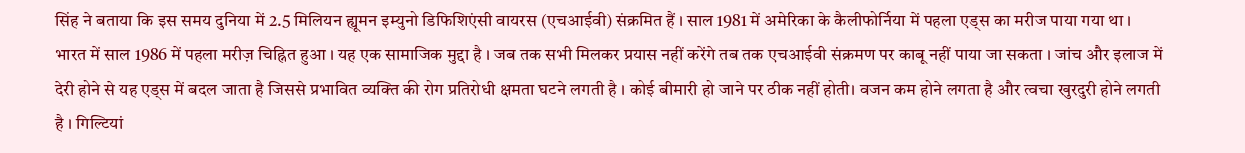सिंह ने बताया कि इस समय दुनिया में 2.5 मिलियन ह्यूमन इम्युनो डिफिशिएंसी वायरस (एचआईवी) संक्रमित हैं । साल 1981 में अमेरिका के कैलीफोर्निया में पहला एड्स का मरीज पाया गया था । भारत में साल 1986 में पहला मरीज़ चिह्नित हुआ । यह एक सामाजिक मुद्दा है । जब तक सभी मिलकर प्रयास नहीं करेंगे तब तक एचआईवी संक्रमण पर काबू नहीं पाया जा सकता । जांच और इलाज में देरी होने से यह एड्स में बदल जाता है जिससे प्रभावित व्यक्ति की रोग प्रतिरोधी क्षमता घटने लगती है । कोई बीमारी हो जाने पर ठीक नहीं होती। वजन कम होने लगता है और त्वचा खुरदुरी होने लगती है । गिल्टियां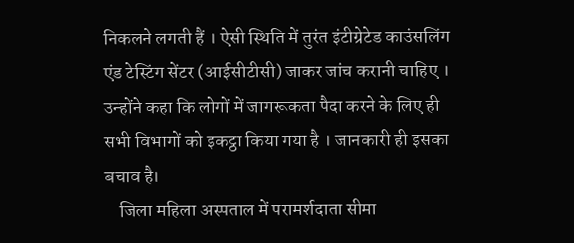निकलने लगती हैं । ऐसी स्थिति में तुरंत इंटीग्रेटेड काउंसलिंग एंड टेस्टिंग सेंटर (आईसीटीसी) जाकर जांच करानी चाहिए । उन्होंने कहा कि लोगों में जागरूकता पैदा करने के लिए ही सभी विभागों को इकट्ठा किया गया है । जानकारी ही इसका बचाव है।
    जिला महिला अस्पताल में परामर्शदाता सीमा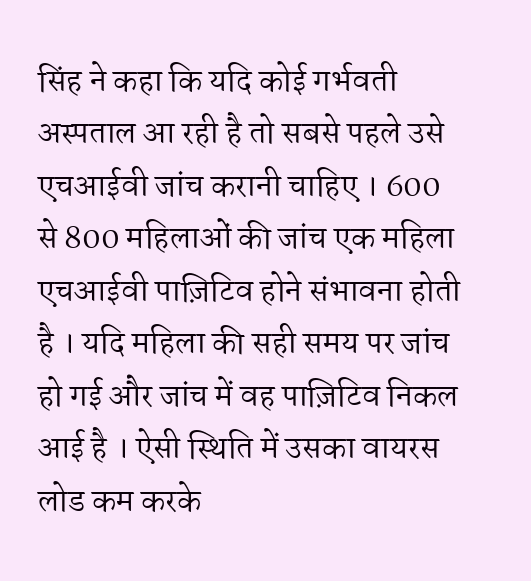सिंह ने कहा कि यदि कोई गर्भवती अस्पताल आ रही है तो सबसे पहले उसे एचआईवी जांच करानी चाहिए । 600 से 800 महिलाओं की जांच एक महिला एचआईवी पाज़िटिव होने संभावना होती है । यदि महिला की सही समय पर जांच हो गई और जांच में वह पाज़िटिव निकल आई है । ऐसी स्थिति में उसका वायरस लोड कम करके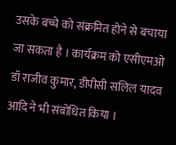उसके बच्चे को संक्रमित होने से बचाया जा सकता है । कार्यक्रम को एसीएमओ डॉ राजीव कुमार, डीपीसी सलिल यादव आदि ने भी संबोधित किया ।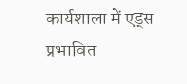कार्यशाला में एड्स प्रभावित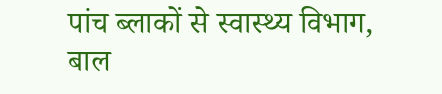पांच ब्लाकों से स्वास्थ्य विभाग, बाल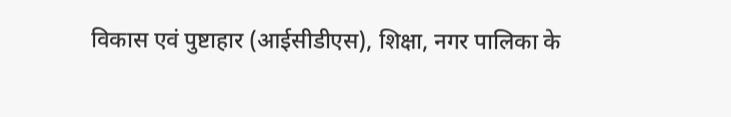विकास एवं पुष्टाहार (आईसीडीएस), शिक्षा, नगर पालिका के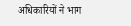अधिकारियों ने भाग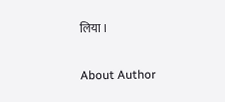लिया ।

About Author